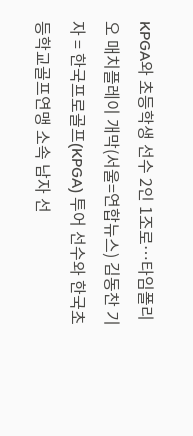KPGA와 초등학생 선수 2인 1조로…타임폴리오 매치플레이 개막(서울=연합뉴스) 김동찬 기자 = 한국프로골프(KPGA) 투어 선수와 한국초등학교골프연맹 소속 남자 선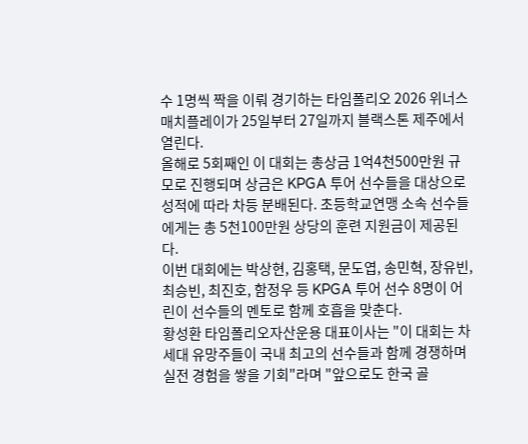수 1명씩 짝을 이뤄 경기하는 타임폴리오 2026 위너스 매치플레이가 25일부터 27일까지 블랙스톤 제주에서 열린다.
올해로 5회째인 이 대회는 총상금 1억4천500만원 규모로 진행되며 상금은 KPGA 투어 선수들을 대상으로 성적에 따라 차등 분배된다. 초등학교연맹 소속 선수들에게는 총 5천100만원 상당의 훈련 지원금이 제공된다.
이번 대회에는 박상현, 김홍택, 문도엽, 송민혁, 장유빈, 최승빈, 최진호, 함정우 등 KPGA 투어 선수 8명이 어린이 선수들의 멘토로 함께 호흡을 맞춘다.
황성환 타임폴리오자산운용 대표이사는 "이 대회는 차세대 유망주들이 국내 최고의 선수들과 함께 경쟁하며 실전 경험을 쌓을 기회"라며 "앞으로도 한국 골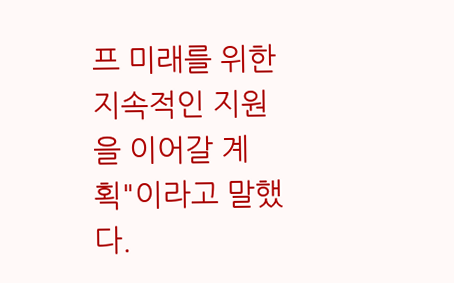프 미래를 위한 지속적인 지원을 이어갈 계획"이라고 말했다.